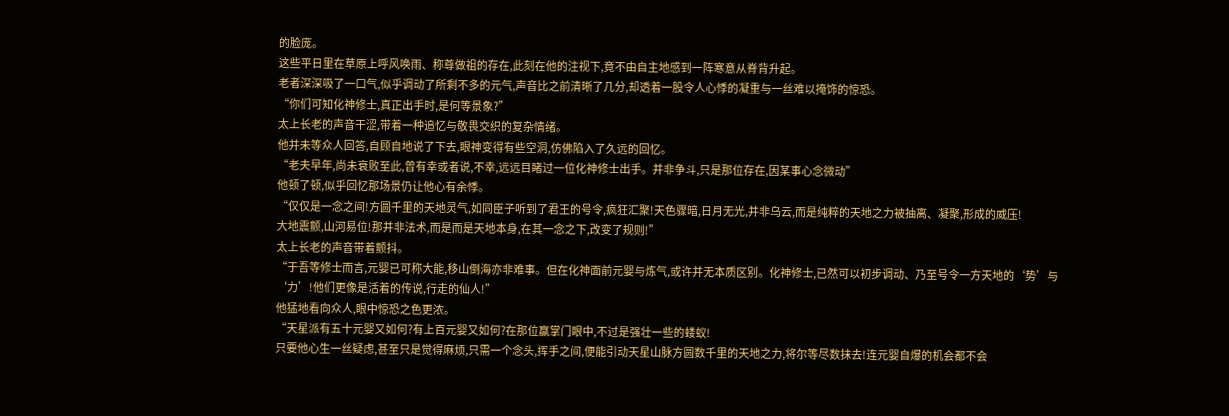的脸庞。
这些平日里在草原上呼风唤雨、称尊做祖的存在,此刻在他的注视下,竟不由自主地感到一阵寒意从脊背升起。
老者深深吸了一口气,似乎调动了所剩不多的元气,声音比之前清晰了几分,却透着一股令人心悸的凝重与一丝难以掩饰的惊恐。
“你们可知化神修士,真正出手时,是何等景象?”
太上长老的声音干涩,带着一种追忆与敬畏交织的复杂情绪。
他并未等众人回答,自顾自地说了下去,眼神变得有些空洞,仿佛陷入了久远的回忆。
“老夫早年,尚未衰败至此,曾有幸或者说,不幸,远远目睹过一位化神修士出手。并非争斗,只是那位存在,因某事心念微动”
他顿了顿,似乎回忆那场景仍让他心有余悸。
“仅仅是一念之间!方圆千里的天地灵气,如同臣子听到了君王的号令,疯狂汇聚!天色骤暗,日月无光,并非乌云,而是纯粹的天地之力被抽离、凝聚,形成的威压!
大地震颤,山河易位!那并非法术,而是而是天地本身,在其一念之下,改变了规则!”
太上长老的声音带着颤抖。
“于吾等修士而言,元婴已可称大能,移山倒海亦非难事。但在化神面前元婴与炼气,或许并无本质区别。化神修士,已然可以初步调动、乃至号令一方天地的‘势’与‘力’!他们更像是活着的传说,行走的仙人!”
他猛地看向众人,眼中惊恐之色更浓。
“天星派有五十元婴又如何?有上百元婴又如何?在那位赢掌门眼中,不过是强壮一些的蝼蚁!
只要他心生一丝疑虑,甚至只是觉得麻烦,只需一个念头,挥手之间,便能引动天星山脉方圆数千里的天地之力,将尔等尽数抹去!连元婴自爆的机会都不会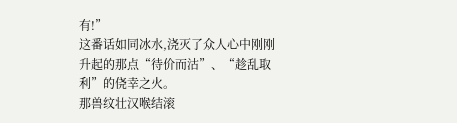有!”
这番话如同冰水,浇灭了众人心中刚刚升起的那点“待价而沽”、“趁乱取利”的侥幸之火。
那兽纹壮汉喉结滚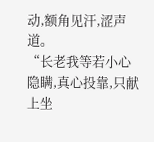动,额角见汗,涩声道。
“长老我等若小心隐瞒,真心投靠,只献上坐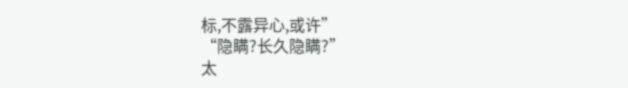标,不露异心,或许”
“隐瞒?长久隐瞒?”
太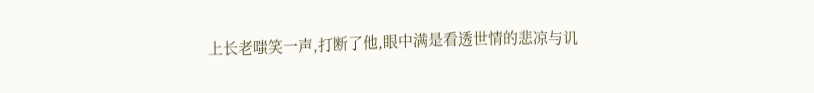上长老嗤笑一声,打断了他,眼中满是看透世情的悲凉与讥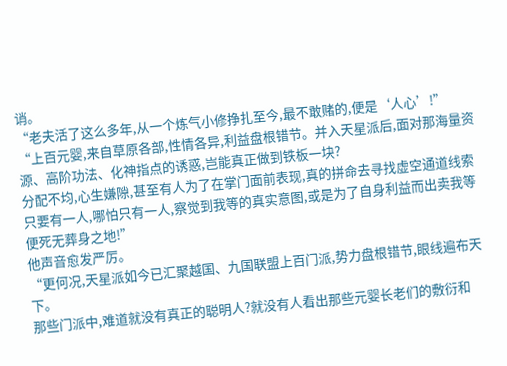诮。
“老夫活了这么多年,从一个炼气小修挣扎至今,最不敢赌的,便是‘人心’!”
“上百元婴,来自草原各部,性情各异,利益盘根错节。并入天星派后,面对那海量资源、高阶功法、化神指点的诱惑,岂能真正做到铁板一块?
分配不均,心生嫌隙,甚至有人为了在掌门面前表现,真的拼命去寻找虚空通道线索只要有一人,哪怕只有一人,察觉到我等的真实意图,或是为了自身利益而出卖我等便死无葬身之地!”
他声音愈发严厉。
“更何况,天星派如今已汇聚越国、九国联盟上百门派,势力盘根错节,眼线遍布天下。
那些门派中,难道就没有真正的聪明人?就没有人看出那些元婴长老们的敷衍和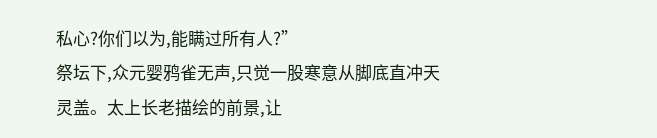私心?你们以为,能瞒过所有人?”
祭坛下,众元婴鸦雀无声,只觉一股寒意从脚底直冲天灵盖。太上长老描绘的前景,让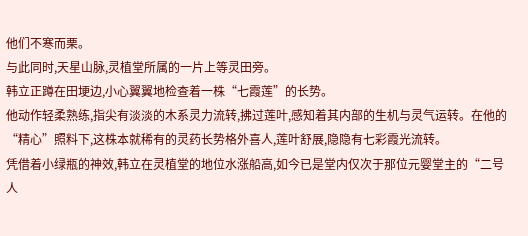他们不寒而栗。
与此同时,天星山脉,灵植堂所属的一片上等灵田旁。
韩立正蹲在田埂边,小心翼翼地检查着一株“七霞莲”的长势。
他动作轻柔熟练,指尖有淡淡的木系灵力流转,拂过莲叶,感知着其内部的生机与灵气运转。在他的“精心”照料下,这株本就稀有的灵药长势格外喜人,莲叶舒展,隐隐有七彩霞光流转。
凭借着小绿瓶的神效,韩立在灵植堂的地位水涨船高,如今已是堂内仅次于那位元婴堂主的“二号人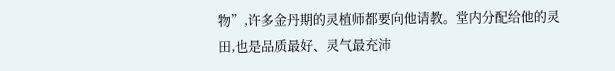物”,许多金丹期的灵植师都要向他请教。堂内分配给他的灵田,也是品质最好、灵气最充沛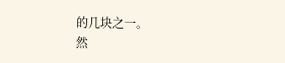的几块之一。
然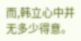而,韩立心中并无多少得意。